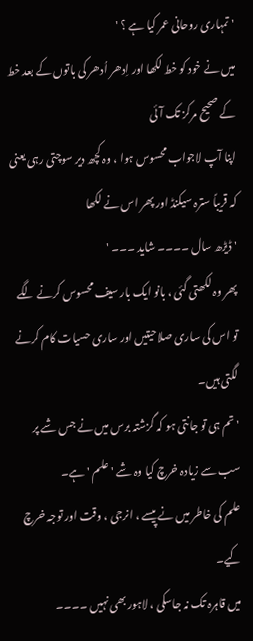' تمہاری روحانی عمر کیا ہے ؟ '
میں نے خود کو خط لکھا اور اِدھر اُدھر کی باتوں کے بعد خط کے صحیح مرکز تک آئی
اپنا آپ لاجواب محسوس ہوا ، وہ کچھ دیر سوچتی رہی یعنی کہ قریباً سترہ سیکنڈ اور پھر اس نے لکھا
' ڈیڑھ سال ۔۔۔۔ شاید ۔۔۔ '
پھر وہ لکھتی گئی ، بانو ایک بار سیف محسوس کرنے لگے تو اس کی ساری صلاحیتیں اور ساری حسیات کام کرنے لگتی ہیں۔
' تم ہی تو جانتی ہو کہ گزشتہ برس میں نے جس شے پر سب سے زیادہ خرچ کیا وہ شے ' علم ' ہے۔
علم کی خاطر میں نے پیسے ، انرجی ، وقت اور توجہ خرچ کیے۔
میں قاہرہ تک نہ جاسکی ، لاہور بھی نہیں ۔۔۔۔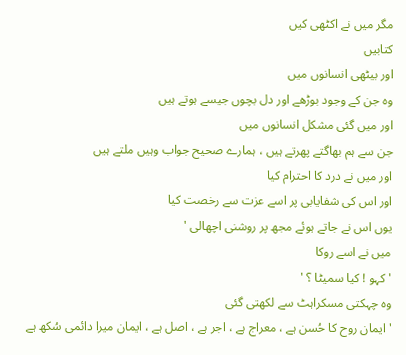مگر میں نے اکٹھی کیں
کتابیں
اور بیٹھی انسانوں میں
وہ جن کے وجود بوڑھے اور دل بچوں جیسے ہوتے ہیں
اور میں گئی مشکل انسانوں میں
جن سے ہم بھاگتے پھرتے ہیں ، ہمارے صحیح جواب وہیں ملتے ہیں
اور میں نے درد کا احترام کیا
اور اس کی شفایابی پر اسے عزت سے رخصت کیا
یوں اس نے جاتے ہوئے مجھ پر روشنی اچھالی '
میں نے اسے روکا
' کہو ! کیا سمیٹا ؟ '
وہ چہکتی مسکراہٹ سے لکھتی گئی
' ایمان روح کا حُسن ہے ، معراج ہے ، اجر ہے ، اصل ہے ، ایمان میرا دائمی سُکھ ہے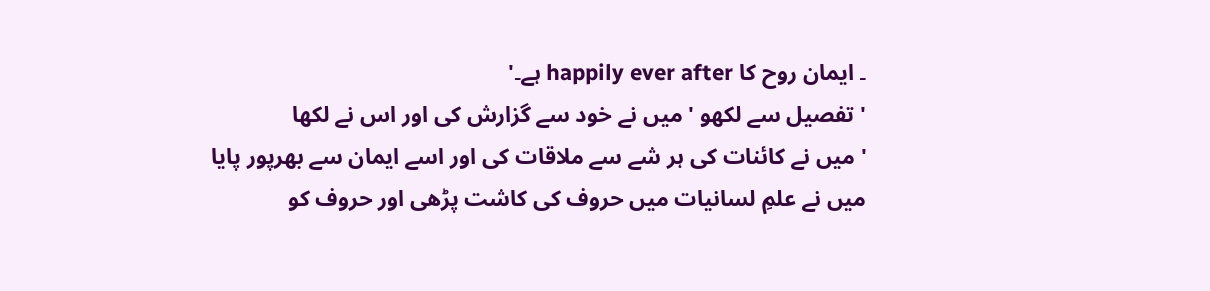۔ ایمان روح کا happily ever after ہے۔'
' تفصیل سے لکھو ' میں نے خود سے گزارش کی اور اس نے لکھا
' میں نے کائنات کی ہر شے سے ملاقات کی اور اسے ایمان سے بھرپور پایا
میں نے علمِ لسانیات میں حروف کی کاشت پڑھی اور حروف کو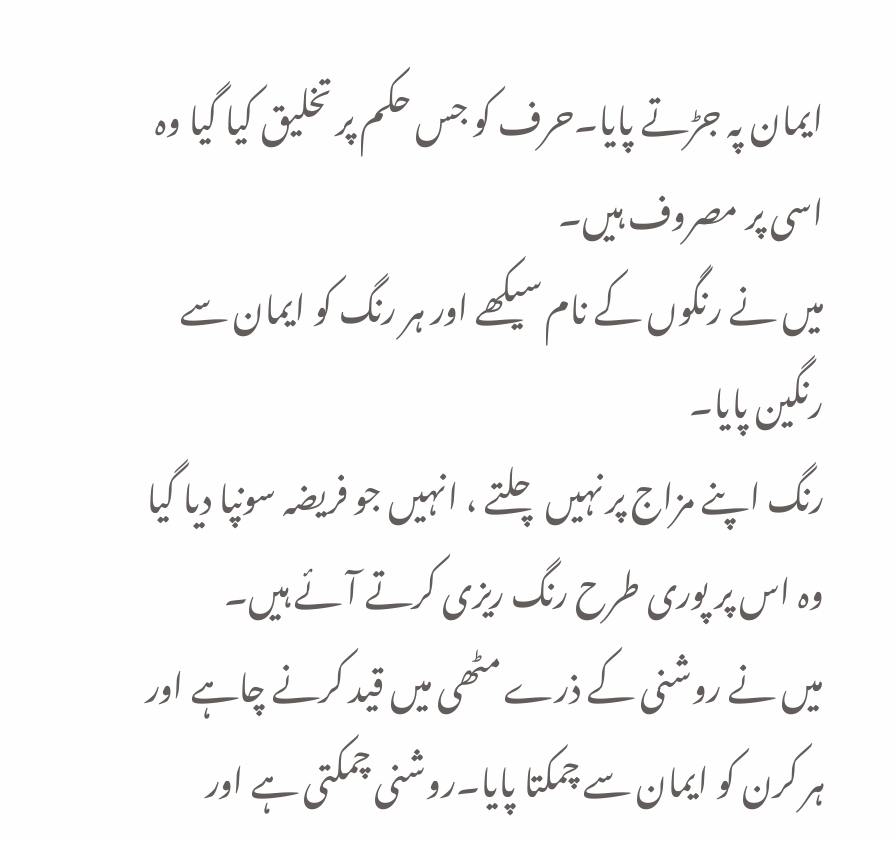ایمان پہ جڑتے پایا۔حرف کو جس حکم پر تخلیق کیا گیا وہ اسی پر مصروف ہیں۔
میں نے رنگوں کے نام سیکھے اور ہر رنگ کو ایمان سے رنگین پایا۔
رنگ اپنے مزاج پر نہیں چلتے ، انہیں جو فریضہ سونپا دیا گیا وہ اس پر پوری طرح رنگ ریزی کرتے آئے ہیں۔
میں نے روشنی کے ذرے مٹھی میں قید کرنے چاہے اور ہر کرن کو ایمان سے چمکتا پایا۔روشنی چمکتی ہے اور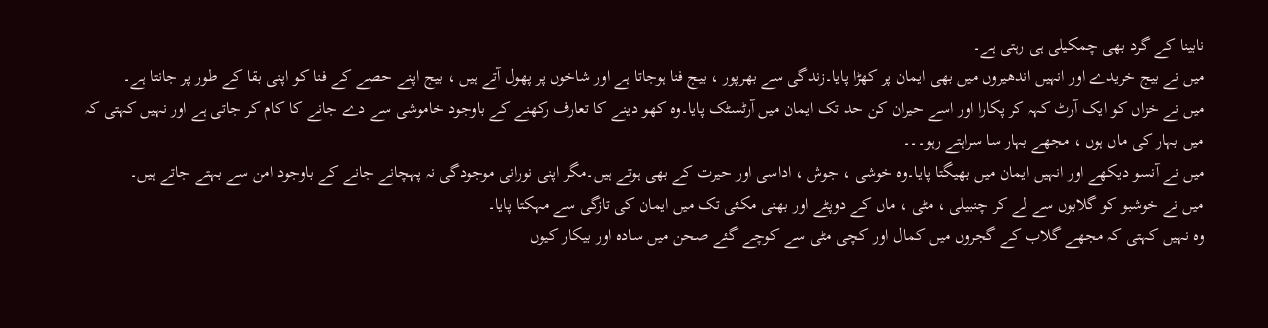نابینا کے گرد بھی چمکیلی ہی رہتی ہے۔
میں نے بیج خریدے اور انہیں اندھیروں میں بھی ایمان پر کھڑا پایا۔زندگی سے بھرپور ، بیج فنا ہوجاتا ہے اور شاخوں پر پھول آتے ہیں ، بیج اپنے حصے کے فنا کو اپنی بقا کے طور پر جانتا ہے۔
میں نے خزاں کو ایک آرٹ کہہ کر پکارا اور اسے حیران کن حد تک ایمان میں آرٹسٹک پایا۔وہ کھو دینے کا تعارف رکھنے کے باوجود خاموشی سے دے جانے کا کام کر جاتی ہے اور نہیں کہتی کہ میں بہار کی ماں ہوں ، مجھے بہار سا سراہتے رہو۔۔۔
میں نے آنسو دیکھے اور انہیں ایمان میں بھیگتا پایا۔وہ خوشی ، جوش ، اداسی اور حیرت کے بھی ہوتے ہیں۔مگر اپنی نورانی موجودگی نہ پہچانے جانے کے باوجود امن سے بہتے جاتے ہیں۔
میں نے خوشبو کو گلابوں سے لے کر چنبیلی ، مٹی ، ماں کے دوپٹے اور بھنی مکئی تک میں ایمان کی تازگی سے مہکتا پایا۔
وہ نہیں کہتی کہ مجھے گلاب کے گجروں میں کمال اور کچی مٹی سے کوچے گئے صحن میں سادہ اور بیکار کیوں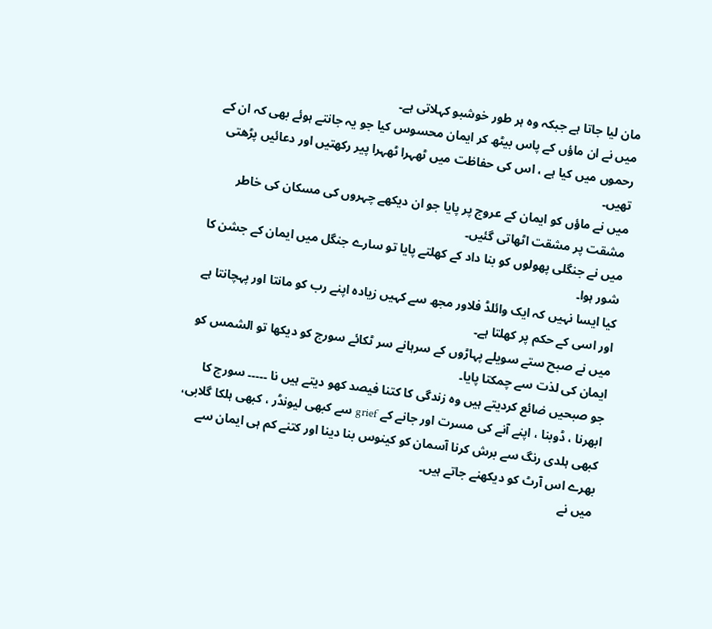مان لیا جاتا ہے جبکہ وہ ہر طور خوشبو کہلاتی ہے۔
میں نے ان ماؤں کے پاس بیٹھ کر ایمان محسوس کیا جو یہ جانتے ہوئے بھی کہ ان کے رحموں میں کیا ہے ، اس کی حفاظت میں ٹھہرا ٹھہرا پیر رکھتیں اور دعائیں پڑھتی تھیں۔
میں نے ماؤں کو ایمان کے عروج پر پایا جو ان دیکھے چہروں کی مسکان کی خاطر مشقت پر مشقت اٹھاتی گئیں۔
میں نے جنگلی پھولوں کو بنا داد کے کھلتے پایا تو سارے جنگل میں ایمان کے جشن کا شور ہوا۔
کیا ایسا نہیں کہ ایک وائلڈ فلاور مجھ سے کہیں زیادہ اپنے رب کو مانتا اور پہچانتا ہے اور اسی کے حکم پر کھلتا ہے۔
میں نے صبح ستے سویلے پہاڑوں کے سرہانے سر ٹکائے سورج کو دیکھا تو الشمس کو ایمان کی لذت سے چمکتا پایا۔
جو صبحیں ضائع کردیتے ہیں وہ زندگی کا کتنا فیصد کھو دیتے ہیں نا ۔۔۔۔۔ سورج کا ابھرنا ، ڈوبنا ، اپنے آنے کی مسرت اور جانے کے grief سے کبھی لیونڈر ، کبھی ہلکا گلابی، کبھی ہلدی رنگ سے برش کرنا آسمان کو کینوس بنا دینا اور کتنے کم ہی ایمان سے بھرے اس آرٹ کو دیکھنے جاتے ہیں۔
میں نے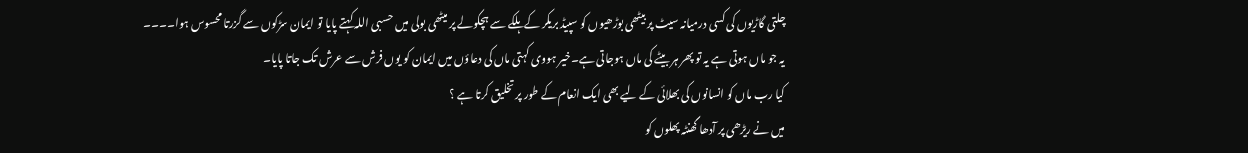چلتی گاڑیوں کی کسی درمیانہ سیٹ پر بیٹھی بوڑھیوں کو سپیڈ بریکر کے ہلکے سے ہچکولے پر میٹھی بولی میں حسبی اللہ کہتے پایا تو ایمان سڑکوں سے گزرتا محسوس ہوا۔۔۔۔
یہ جو ماں ہوتی ہے یہ تو پھر ہر بیٹے کی ماں ہوجاتی ہے۔خیر ہووی کہتی ماں کی دعاؤں میں ایمان کو یوں فرش سے عرش تک جاتا پایا۔
کیا رب ماں کو انسانوں کی بھلائی کے لیے بھی ایک انعام کے طور پر تخلیق کرتا ہے ؟
میں نے ریڑھی پر آدھا گھنٹہ پھلوں کو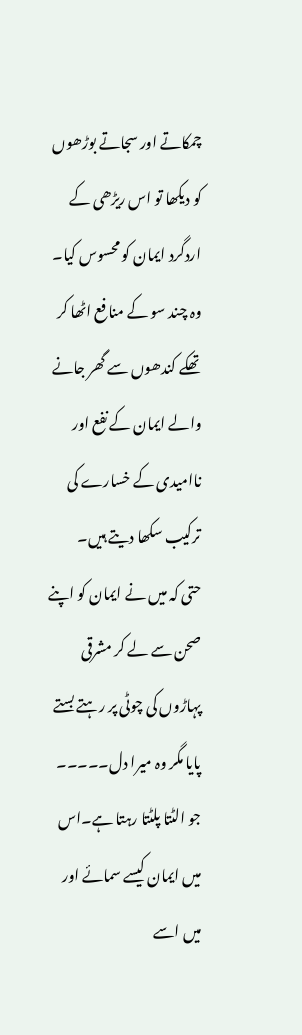چمکاتے اور سجاتے بوڑھوں کو دیکھا تو اس ریڑھی کے اردگرد ایمان کو محسوس کیا۔
وہ چند سو کے منافع اٹھا کر تھکے کندھوں سے گھر جانے والے ایمان کے نفع اور ناامیدی کے خسارے کی ترکیب سکھا دیتے ہیں۔
حتی کہ میں نے ایمان کو اپنے صحن سے لے کر مشرقی پہاڑوں کی چوٹی پر رہتے بستے پایا مگر وہ میرا دل۔۔۔۔۔ جو الٹتا پلٹتا رہتا ہے۔اس میں ایمان کیسے سمائے اور میں اسے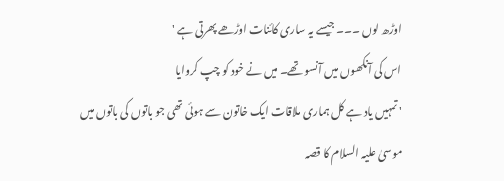اوڑھ لوں ۔۔۔ جیسے یہ ساری کائنات اوڑھے پھرتی ہے '
اس کی آنکھوں میں آنسو تھے۔ میں نے خود کو چپ کروایا
' تمہیں یاد ہے کل ہماری ملاقات ایک خاتون سے ہوئی تھی جو باتوں کی باتوں میں موسیٰ علیہ السلام کا قصہ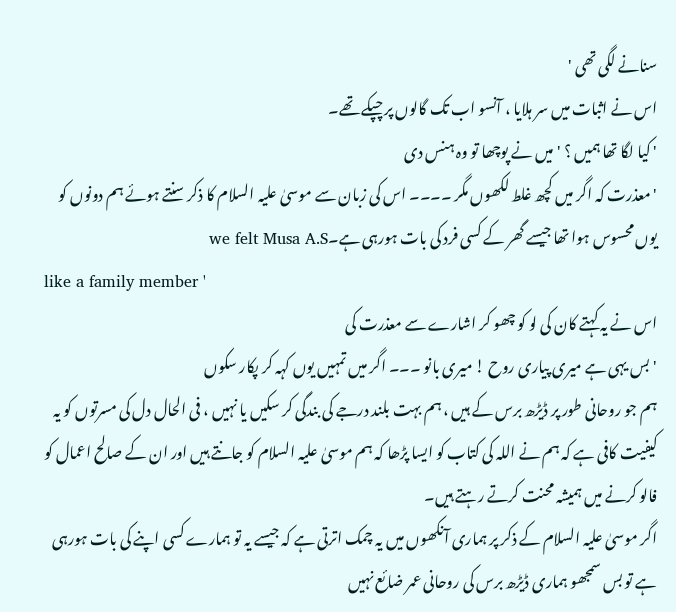سنانے لگی تھی '
اس نے اثبات میں سر ہلایا ، آنسو اب تک گالوں پر چپکے تھے۔
' کیا لگا تھا ہمیں ؟ ' میں نے پوچھا تو وہ ہنس دی
' معذرت کہ اگر میں کچھ غلط لکھوں مگر ۔۔۔۔ اس کی زبان سے موسیٰ علیہ السلام کا ذکر سنتے ہوئے ہم دونوں کو یوں محسوس ہوا تھا جیسے گھر کے کسی فرد کی بات ہورہی ہے۔we felt Musa A.S
like a family member '
اس نے یہ کہتے کان کی لو کو چھو کر اشارے سے معذرت کی
' بس یہی ہے میری پیاری روح ! میری بانو ۔۔۔ اگر میں تمہیں یوں کہہ کر پکار سکوں
ہم جو روحانی طور پر ڈیڑھ برس کے ہیں ، ہم بہت بلند درجے کی بندگی کر سکیں یا نہیں ، فی الحال دل کی مسرتوں کو یہ کیفیت کافی ہے کہ ہم نے اللہ کی کتاب کو ایسا پڑھا کہ ہم موسیٰ علیہ السلام کو جانتے ہیں اور ان کے صالح اعمال کو فالو کرنے میں ہمیشہ محنت کرتے رہتے ہیں۔
اگر موسیٰ علیہ السلام کے ذکر پر ہماری آنکھوں میں یہ چمک اترتی ہے کہ جیسے یہ تو ہمارے کسی اپنے کی بات ہورہی ہے تو بس سمجھو ہماری ڈیڑھ برس کی روحانی عمر ضائع نہیں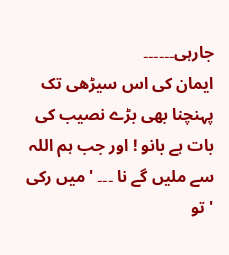جارہی۔۔۔۔۔۔
ایمان کی اس سیڑھی تک پہنچنا بھی بڑے نصیب کی بات ہے بانو ! اور جب ہم اللہ سے ملیں گے نا ۔۔۔ ' میں رکی
' تو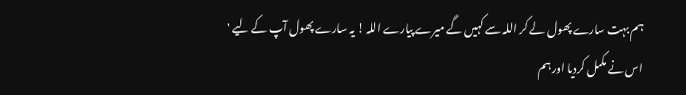ہم بہت سارے پھول لے کر اللہ سے کہیں گے میرے پیارے اللہ ! یہ سارے پھول آپ کے لیے ' اس نے مکمل کردیا اور ہم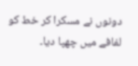دونوں نے مسکرا کر خط کو لفافے میں چھپا دیا۔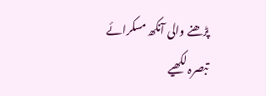پڑھنے والی آنکھ مسکرائے
تبصرہ لکھیے